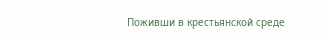Поживши в крестьянской среде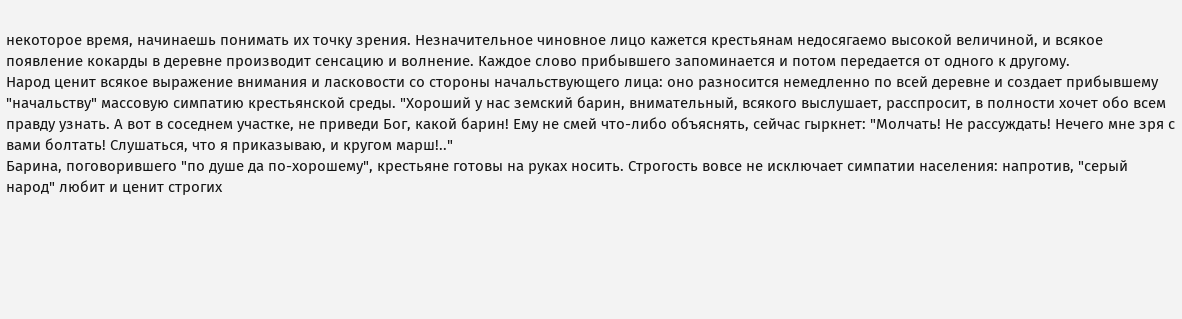некоторое время, начинаешь понимать их точку зрения. Незначительное чиновное лицо кажется крестьянам недосягаемо высокой величиной, и всякое появление кокарды в деревне производит сенсацию и волнение. Каждое слово прибывшего запоминается и потом передается от одного к другому.
Народ ценит всякое выражение внимания и ласковости со стороны начальствующего лица: оно разносится немедленно по всей деревне и создает прибывшему "начальству" массовую симпатию крестьянской среды. "Хороший у нас земский барин, внимательный, всякого выслушает, расспросит, в полности хочет обо всем правду узнать. А вот в соседнем участке, не приведи Бог, какой барин! Ему не смей что-либо объяснять, сейчас гыркнет: "Молчать! Не рассуждать! Нечего мне зря с вами болтать! Слушаться, что я приказываю, и кругом марш!.."
Барина, поговорившего "по душе да по-хорошему", крестьяне готовы на руках носить. Строгость вовсе не исключает симпатии населения: напротив, "серый народ" любит и ценит строгих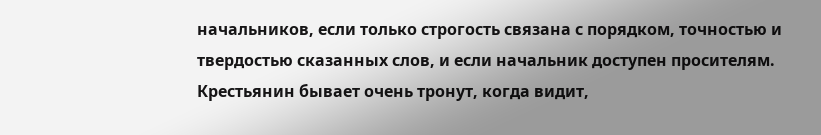начальников, если только строгость связана с порядком, точностью и твердостью сказанных слов, и если начальник доступен просителям. Крестьянин бывает очень тронут, когда видит,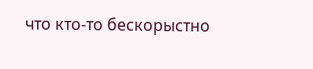что кто-то бескорыстно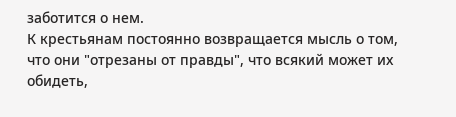заботится о нем.
К крестьянам постоянно возвращается мысль о том, что они "отрезаны от правды", что всякий может их обидеть,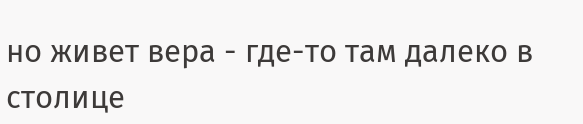но живет вера - где-то там далеко в столице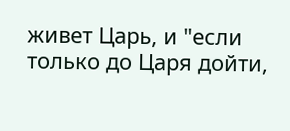живет Царь, и "если только до Царя дойти,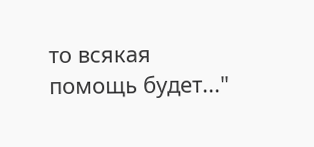то всякая помощь будет..."